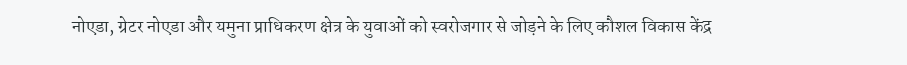नोएडा, ग्रेटर नोएडा और यमुना प्राधिकरण क्षेत्र के युवाओं को स्वरोजगार से जोड़ने के लिए कौशल विकास केंद्र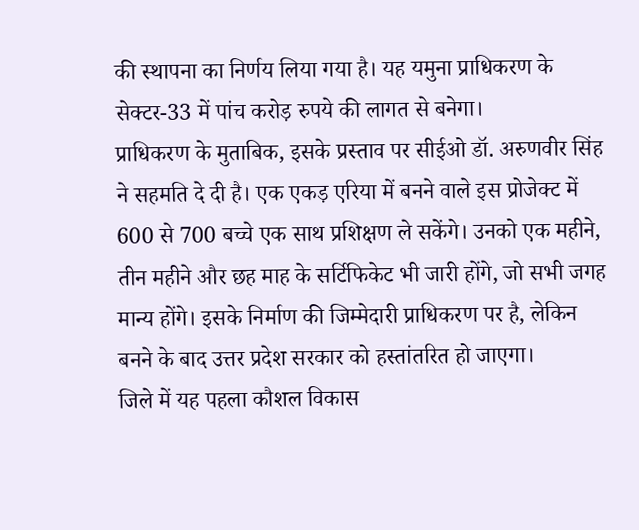की स्थापना का निर्णय लिया गया है। यह यमुना प्राधिकरण के सेक्टर-33 में पांच करोड़ रुपये की लागत से बनेगा।
प्राधिकरण के मुताबिक, इसके प्रस्ताव पर सीईओ डॉ. अरुणवीर सिंह ने सहमति दे दी है। एक एकड़ एरिया में बनने वाले इस प्रोजेक्ट में 600 से 700 बच्चे एक साथ प्रशिक्षण ले सकेंगे। उनको एक महीने, तीन महीने और छह माह के सर्टिफिकेट भी जारी होंगे, जो सभी जगह मान्य होंगे। इसके निर्माण की जिम्मेदारी प्राधिकरण पर है, लेकिन बनने के बाद उत्तर प्रदेश सरकार को हस्तांतरित हो जाएगा।
जिले में यह पहला कौशल विकास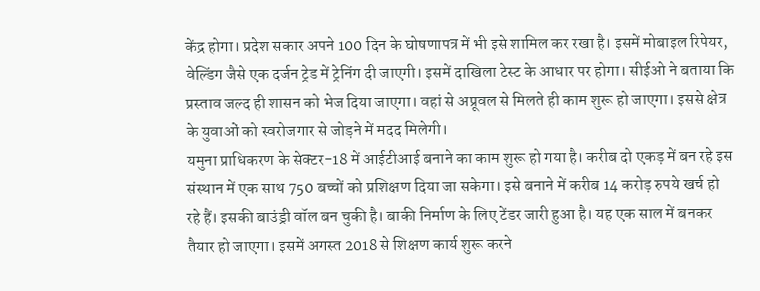केंद्र होगा। प्रदेश सकार अपने 100 दिन के घोषणापत्र में भी इसे शामिल कर रखा है। इसमें मोबाइल रिपेयर, वेल्डिंग जैसे एक दर्जन ट्रेड में ट्रेनिंग दी जाएगी। इसमें दाखिला टेस्ट के आधार पर होगा। सीईओ ने बताया कि प्रस्ताव जल्द ही शासन को भेज दिया जाएगा। वहां से अप्रूवल से मिलते ही काम शुरू हो जाएगा। इससे क्षेत्र के युवाओं को स्वरोजगार से जोड़ने में मदद मिलेगी।
यमुना प्राधिकरण के सेक्टर-18 में आईटीआई बनाने का काम शुरू हो गया है। करीब दो एकड़ में बन रहे इस संस्थान में एक साथ 750 बच्चों को प्रशिक्षण दिया जा सकेगा। इसे बनाने में करीब 14 करोड़ रुपये खर्च हो रहे हैं। इसकी बाउंड्री वॉल बन चुकी है। बाकी निर्माण के लिए टेंडर जारी हुआ है। यह एक साल में बनकर तैयार हो जाएगा। इसमें अगस्त 2018 से शिक्षण कार्य शुरू करने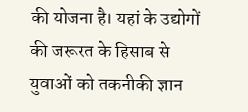की योजना है। यहां के उद्योगों की जरूरत के हिसाब से युवाओं को तकनीकी ज्ञान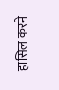हासिल करने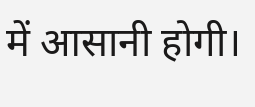में आसानी होगी।